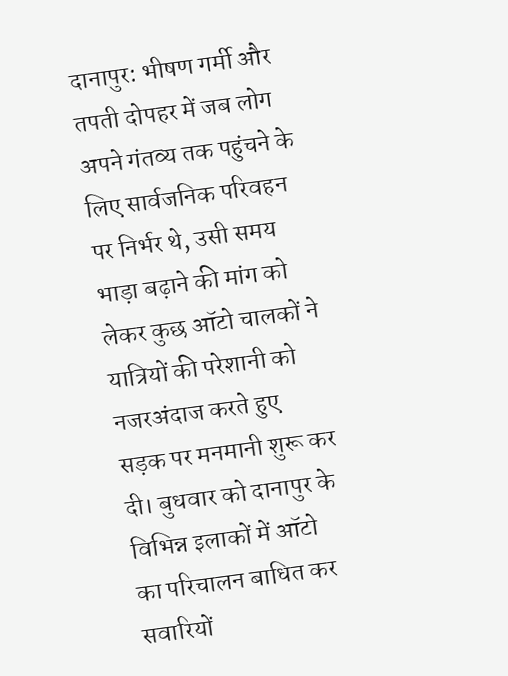दानापुर: भीषण गर्मी और तपती दोपहर में जब लोग अपने गंतव्य तक पहुंचने के लिए सार्वजनिक परिवहन पर निर्भर थे, उसी समय भाड़ा बढ़ाने की मांग को लेकर कुछ ऑटो चालकों ने यात्रियों की परेशानी को नजरअंदाज करते हुए सड़क पर मनमानी शुरू कर दी। बुधवार को दानापुर के विभिन्न इलाकों में ऑटो का परिचालन बाधित कर सवारियों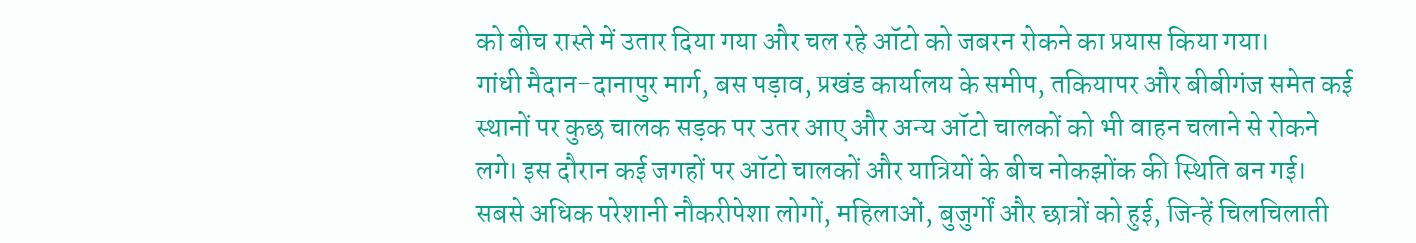को बीच रास्ते में उतार दिया गया और चल रहे ऑटो को जबरन रोकने का प्रयास किया गया।
गांधी मैदान-दानापुर मार्ग, बस पड़ाव, प्रखंड कार्यालय के समीप, तकियापर और बीबीगंज समेत कई स्थानों पर कुछ चालक सड़क पर उतर आए और अन्य ऑटो चालकों को भी वाहन चलाने से रोकने लगे। इस दौरान कई जगहों पर ऑटो चालकों और यात्रियों के बीच नोकझोंक की स्थिति बन गई। सबसे अधिक परेशानी नौकरीपेशा लोगों, महिलाओं, बुजुर्गों और छात्रों को हुई, जिन्हें चिलचिलाती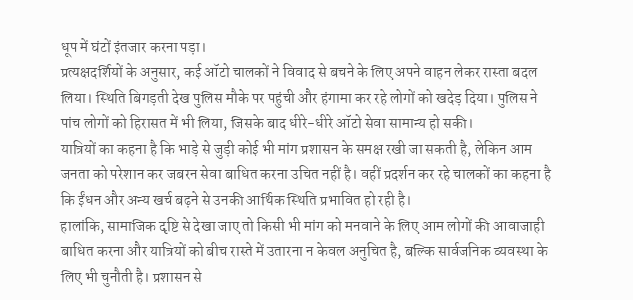धूप में घंटों इंतजार करना पड़ा।
प्रत्यक्षदर्शियों के अनुसार, कई ऑटो चालकों ने विवाद से बचने के लिए अपने वाहन लेकर रास्ता बदल लिया। स्थिति बिगड़ती देख पुलिस मौके पर पहुंची और हंगामा कर रहे लोगों को खदेड़ दिया। पुलिस ने पांच लोगों को हिरासत में भी लिया, जिसके बाद धीरे-धीरे ऑटो सेवा सामान्य हो सकी।
यात्रियों का कहना है कि भाड़े से जुड़ी कोई भी मांग प्रशासन के समक्ष रखी जा सकती है, लेकिन आम जनता को परेशान कर जबरन सेवा बाधित करना उचित नहीं है। वहीं प्रदर्शन कर रहे चालकों का कहना है कि ईंधन और अन्य खर्च बढ़ने से उनकी आर्थिक स्थिति प्रभावित हो रही है।
हालांकि, सामाजिक दृष्टि से देखा जाए तो किसी भी मांग को मनवाने के लिए आम लोगों की आवाजाही बाधित करना और यात्रियों को बीच रास्ते में उतारना न केवल अनुचित है, बल्कि सार्वजनिक व्यवस्था के लिए भी चुनौती है। प्रशासन से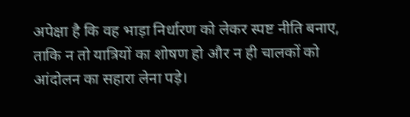अपेक्षा है कि वह भाड़ा निर्धारण को लेकर स्पष्ट नीति बनाए, ताकि न तो यात्रियों का शोषण हो और न ही चालकों को आंदोलन का सहारा लेना पड़े।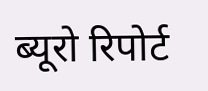ब्यूरो रिपोर्ट